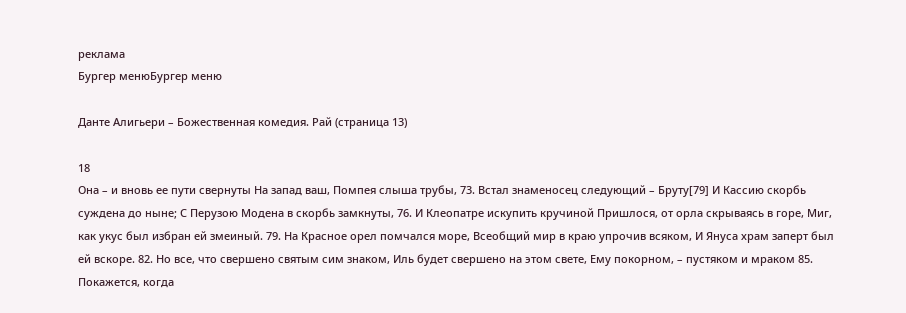реклама
Бургер менюБургер меню

Данте Алигьери – Божественная комедия. Рай (страница 13)

18
Она – и вновь ее пути свернуты На запад ваш, Помпея слыша трубы, 73. Встал знаменосец следующий – Бруту[79] И Кассию скорбь суждена до ныне; С Перузою Модена в скорбь замкнуты, 76. И Клеопатре искупить кручиной Пришлося, от орла скрываясь в горе, Миг, как укус был избран ей змеиный. 79. На Красное орел помчался море, Всеобщий мир в краю упрочив всяком, И Януса храм заперт был ей вскоре. 82. Но все, что свершено святым сим знаком, Иль будет свершено на этом свете, Ему покорном, – пустяком и мраком 85. Покажется, когда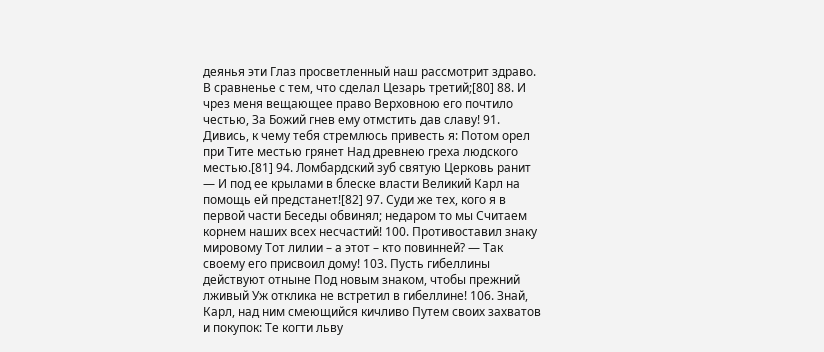деянья эти Глаз просветленный наш рассмотрит здраво. В сравненье с тем, что сделал Цезарь третий;[80] 88. И чрез меня вещающее право Верховною его почтило честью, За Божий гнев ему отмстить дав славу! 91. Дивись, к чему тебя стремлюсь привесть я: Потом орел при Тите местью грянет Над древнею греха людского местью.[81] 94. Ломбардский зуб святую Церковь ранит — И под ее крылами в блеске власти Великий Карл на помощь ей предстанет![82] 97. Суди же тех, кого я в первой части Беседы обвинял; недаром то мы Считаем корнем наших всех несчастий! 100. Противоставил знаку мировому Тот лилии – а этот – кто повинней? — Так своему его присвоил дому! 103. Пусть гибеллины действуют отныне Под новым знаком, чтобы прежний лживый Уж отклика не встретил в гибеллине! 106. Знай, Карл, над ним смеющийся кичливо Путем своих захватов и покупок: Те когти льву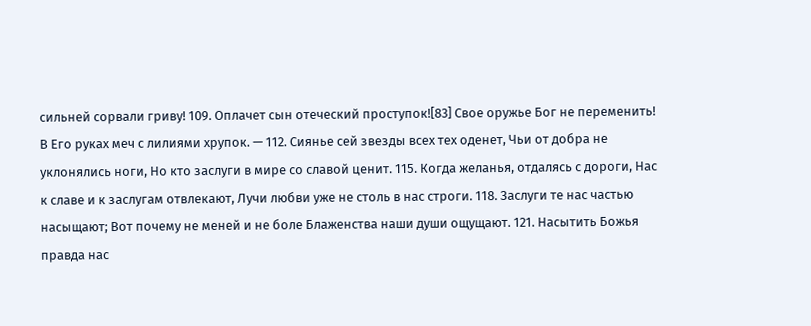сильней сорвали гриву! 109. Оплачет сын отеческий проступок![83] Свое оружье Бог не переменить! В Его руках меч с лилиями хрупок. — 112. Сиянье сей звезды всех тех оденет, Чьи от добра не уклонялись ноги, Но кто заслуги в мире со славой ценит. 115. Когда желанья, отдалясь с дороги, Нас к славе и к заслугам отвлекают, Лучи любви уже не столь в нас строги. 118. Заслуги те нас частью насыщают; Вот почему не меней и не боле Блаженства наши души ощущают. 121. Насытить Божья правда нас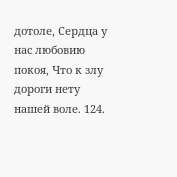дотоле, Сердца у нас любовию покоя, Что к злу дороги нету нашей воле. 124.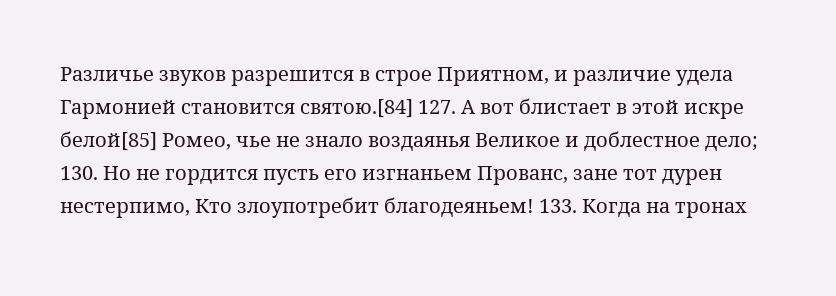Различье звуков разрешится в строе Приятном, и различие удела Гармонией становится святою.[84] 127. А вот блистает в этой искре белой[85] Ромео, чье не знало воздаянья Великое и доблестное дело; 130. Но не гордится пусть его изгнаньем Прованс, зане тот дурен нестерпимо, Кто злоупотребит благодеяньем! 133. Когда на тронах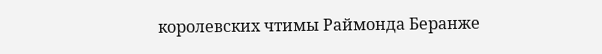королевских чтимы Раймонда Беранже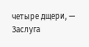четыре дщери, — Заслуга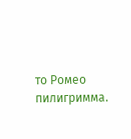то Ромео пилигримма.